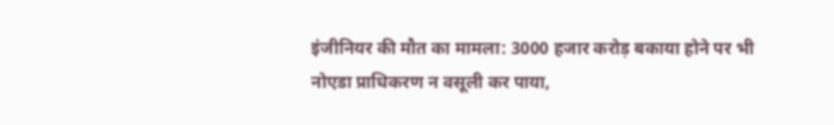इंजीनियर की मौत का मामला: 3000 हजार करोड़ बकाया होने पर भी नोएडा प्राधिकरण न वसूली कर पाया,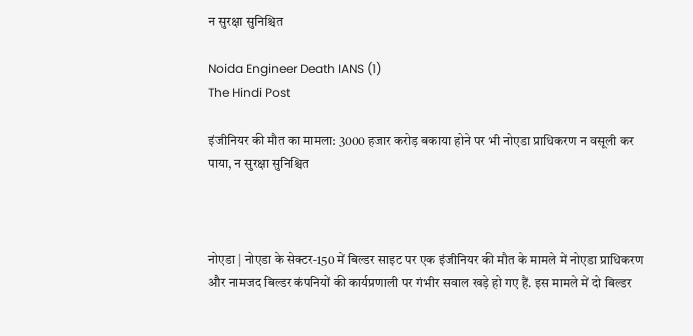न सुरक्षा सुनिश्चित

Noida Engineer Death IANS (1)
The Hindi Post

इंजीनियर की मौत का मामला: 3000 हजार करोड़ बकाया होने पर भी नोएडा प्राधिकरण न वसूली कर पाया, न सुरक्षा सुनिश्चित



नोएडा | नोएडा के सेक्टर-150 में बिल्डर साइट पर एक इंजीनियर की मौत के मामले में नोएडा प्राधिकरण और नामजद बिल्डर कंपनियों की कार्यप्रणाली पर गंभीर सवाल खड़े हो गए हैं. इस मामले में दो बिल्डर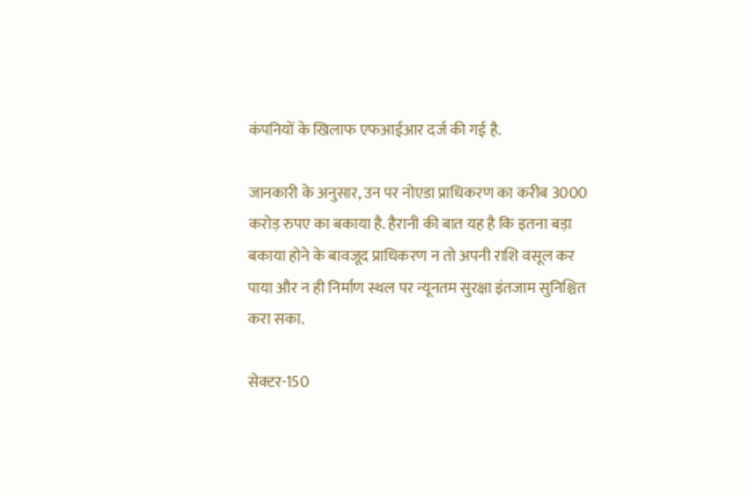कंपनियों के खिलाफ एफआईआर दर्ज की गई है.

जानकारी के अनुसार, उन पर नोएडा प्राधिकरण का करीब 3000 करोड़ रुपए का बकाया है. हैरानी की बात यह है कि इतना बड़ा बकाया होने के बावजूद प्राधिकरण न तो अपनी राशि वसूल कर पाया और न ही निर्माण स्थल पर न्यूनतम सुरक्षा इंतजाम सुनिश्चित करा सका.

सेक्टर-150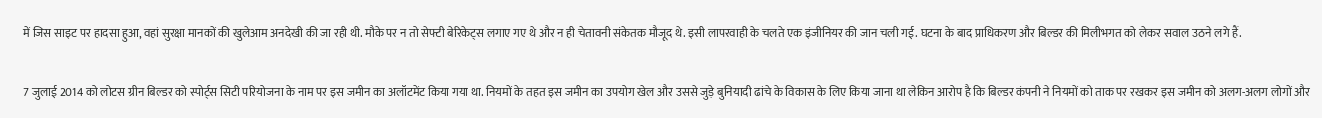में जिस साइट पर हादसा हुआ, वहां सुरक्षा मानकों की खुलेआम अनदेखी की जा रही थी. मौके पर न तो सेफ्टी बेरिकेट्स लगाए गए थे और न ही चेतावनी संकेतक मौजूद थे. इसी लापरवाही के चलते एक इंजीनियर की जान चली गई. घटना के बाद प्राधिकरण और बिल्डर की मिलीभगत को लेकर सवाल उठने लगे हैं.

7 जुलाई 2014 को लोटस ग्रीन बिल्डर को स्पोर्ट्स सिटी परियोजना के नाम पर इस जमीन का अलॉटमेंट किया गया था. नियमों के तहत इस जमीन का उपयोग खेल और उससे जुड़े बुनियादी ढांचे के विकास के लिए किया जाना था लेकिन आरोप है कि बिल्डर कंपनी ने नियमों को ताक पर रखकर इस जमीन को अलग-अलग लोगों और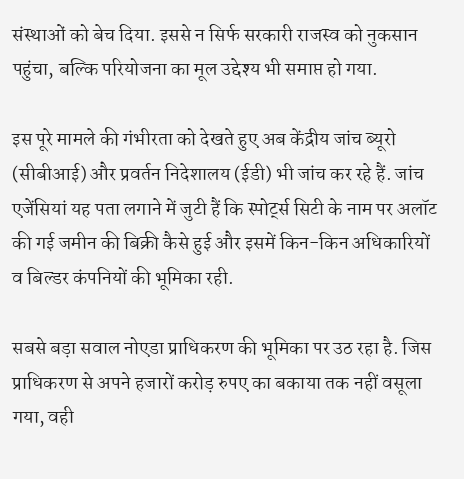संस्थाओं को बेच दिया. इससे न सिर्फ सरकारी राजस्व को नुकसान पहुंचा, बल्कि परियोजना का मूल उद्देश्य भी समाप्त हो गया.

इस पूरे मामले की गंभीरता को देखते हुए अब केंद्रीय जांच ब्यूरो (सीबीआई) और प्रवर्तन निदेशालय (ईडी) भी जांच कर रहे हैं. जांच एजेंसियां यह पता लगाने में जुटी हैं कि स्पोर्ट्स सिटी के नाम पर अलॉट की गई जमीन की बिक्री कैसे हुई और इसमें किन-किन अधिकारियों व बिल्डर कंपनियों की भूमिका रही.

सबसे बड़ा सवाल नोएडा प्राधिकरण की भूमिका पर उठ रहा है. जिस प्राधिकरण से अपने हजारों करोड़ रुपए का बकाया तक नहीं वसूला गया, वही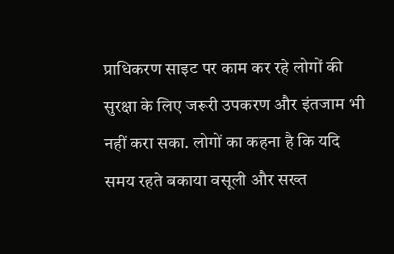प्राधिकरण साइट पर काम कर रहे लोगों की सुरक्षा के लिए जरूरी उपकरण और इंतजाम भी नहीं करा सका. लोगों का कहना है कि यदि समय रहते बकाया वसूली और सख्त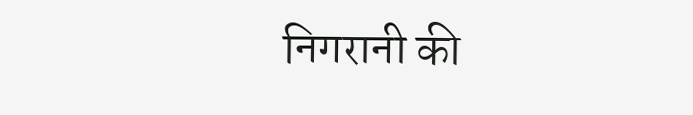निगरानी की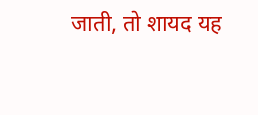जाती, तो शायद यह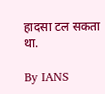हादसा टल सकता था.

By IANS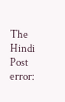The Hindi Post
error: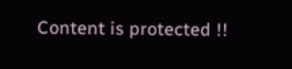Content is protected !!